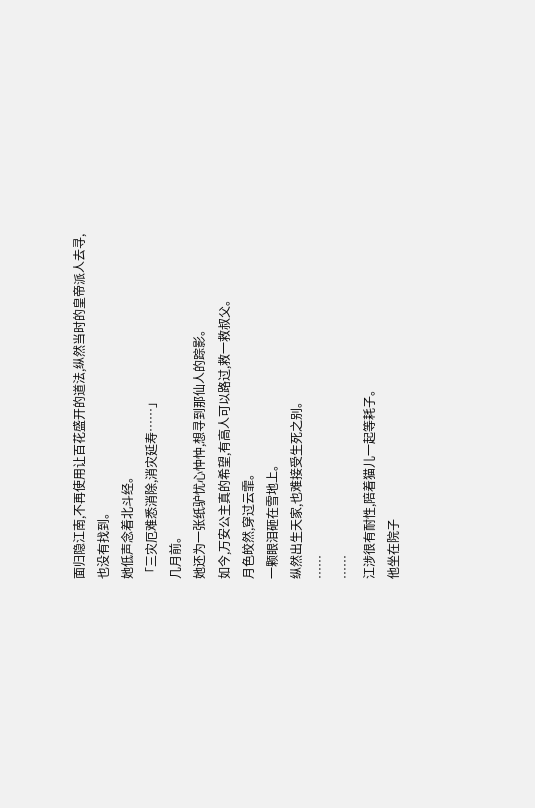面归隐江南,不再使用让百花盛开的道法,纵然当时的皇帝派人去寻,也没有找到。
她低声念着北斗经。
「三灾厄难悉消除,消灾延寿……」
几月前。
她还为一张纸驴忧心忡忡,想寻到那仙人的踪影。
如今,万安公主真的希望,有高人可以路过,救一救叔父。
月色皎然,穿过云霏。
一颗眼泪砸在雪地上。
纵然出生天家,也难接受生死之别。
……
……
江涉很有耐性,陪着猫儿一起等耗子。
他坐在院子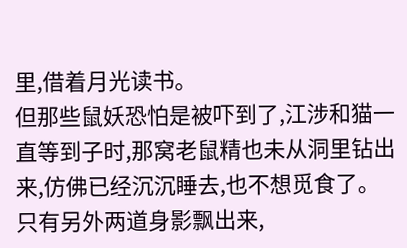里,借着月光读书。
但那些鼠妖恐怕是被吓到了,江涉和猫一直等到子时,那窝老鼠精也未从洞里钻出来,仿佛已经沉沉睡去,也不想觅食了。
只有另外两道身影飘出来,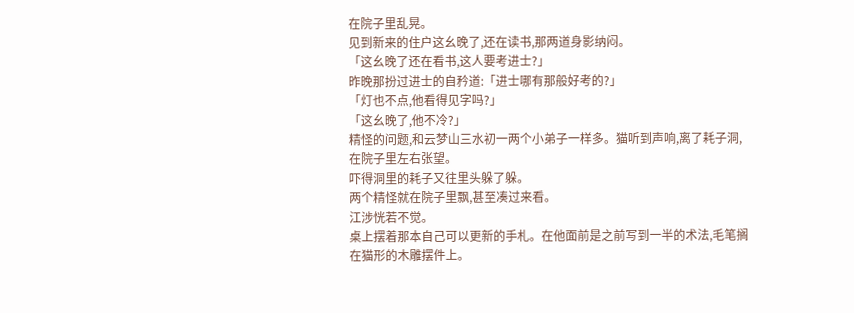在院子里乱晃。
见到新来的住户这幺晚了,还在读书,那两道身影纳闷。
「这幺晚了还在看书,这人要考进士?」
昨晚那扮过进士的自矜道:「进士哪有那般好考的?」
「灯也不点,他看得见字吗?」
「这幺晚了,他不冷?」
精怪的问题,和云梦山三水初一两个小弟子一样多。猫听到声响,离了耗子洞,在院子里左右张望。
吓得洞里的耗子又往里头躲了躲。
两个精怪就在院子里飘,甚至凑过来看。
江涉恍若不觉。
桌上摆着那本自己可以更新的手札。在他面前是之前写到一半的术法,毛笔搁在猫形的木雕摆件上。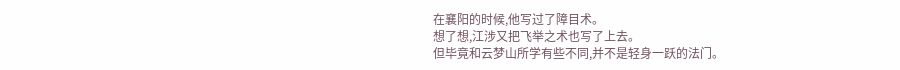在襄阳的时候,他写过了障目术。
想了想,江涉又把飞举之术也写了上去。
但毕竟和云梦山所学有些不同,并不是轻身一跃的法门。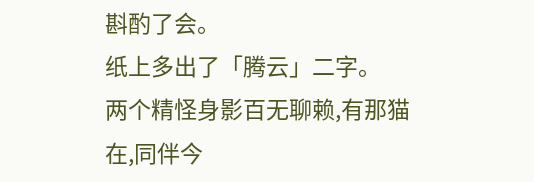斟酌了会。
纸上多出了「腾云」二字。
两个精怪身影百无聊赖,有那猫在,同伴今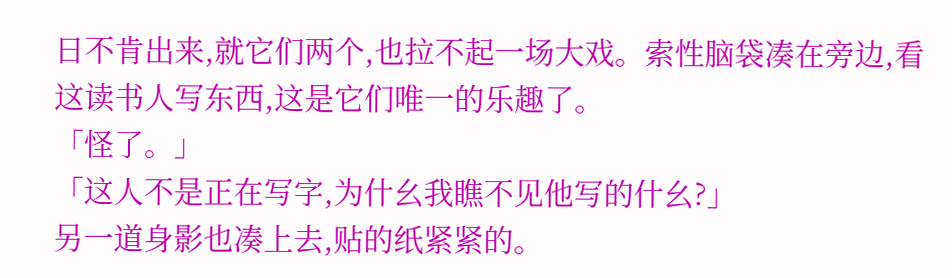日不肯出来,就它们两个,也拉不起一场大戏。索性脑袋凑在旁边,看这读书人写东西,这是它们唯一的乐趣了。
「怪了。」
「这人不是正在写字,为什幺我瞧不见他写的什幺?」
另一道身影也凑上去,贴的纸紧紧的。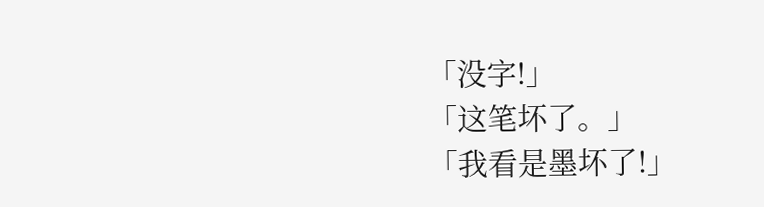「没字!」
「这笔坏了。」
「我看是墨坏了!」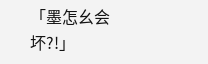「墨怎幺会坏?!」